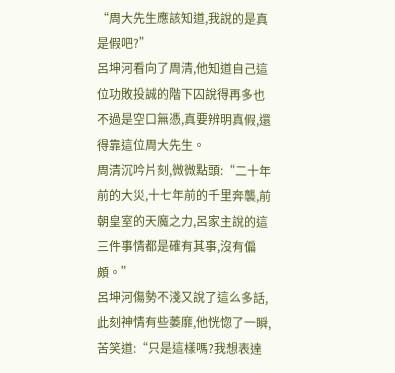“周大先生應該知道,我說的是真是假吧?”
呂坤河看向了周清,他知道自己這位功敗投誠的階下囚說得再多也不過是空口無憑,真要辨明真假,還得靠這位周大先生。
周清沉吟片刻,微微點頭:“二十年前的大災,十七年前的千里奔襲,前朝皇室的天魔之力,呂家主說的這三件事情都是確有其事,沒有偏頗。”
呂坤河傷勢不淺又說了這么多話,此刻神情有些萎靡,他恍惚了一瞬,苦笑道:“只是這樣嗎?我想表達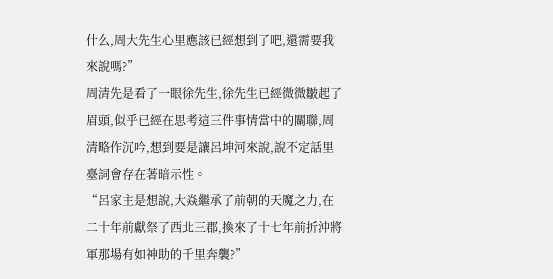什么,周大先生心里應該已經想到了吧,還需要我來說嗎?”
周清先是看了一眼徐先生,徐先生已經微微皺起了眉頭,似乎已經在思考這三件事情當中的關聯,周清略作沉吟,想到要是讓呂坤河來說,說不定話里臺詞會存在著暗示性。
“呂家主是想說,大焱繼承了前朝的天魔之力,在二十年前獻祭了西北三郡,換來了十七年前折沖將軍那場有如神助的千里奔襲?”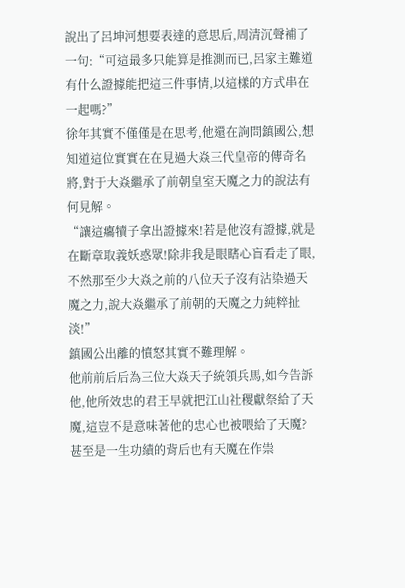說出了呂坤河想要表達的意思后,周清沉聲補了一句:“可這最多只能算是推測而已,呂家主難道有什么證據能把這三件事情,以這樣的方式串在一起嗎?”
徐年其實不僅僅是在思考,他還在詢問鎮國公,想知道這位實實在在見過大焱三代皇帝的傳奇名將,對于大焱繼承了前朝皇室天魔之力的說法有何見解。
“讓這癟犢子拿出證據來!若是他沒有證據,就是在斷章取義妖惑眾!除非我是眼瞎心盲看走了眼,不然那至少大焱之前的八位天子沒有沾染過天魔之力,說大焱繼承了前朝的天魔之力純粹扯淡!”
鎮國公出離的憤怒其實不難理解。
他前前后后為三位大焱天子統領兵馬,如今告訴他,他所效忠的君王早就把江山社稷獻祭給了天魔,這豈不是意味著他的忠心也被喂給了天魔?
甚至是一生功績的背后也有天魔在作祟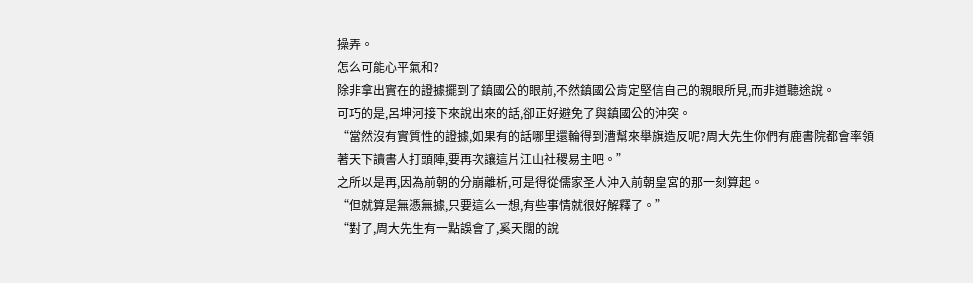操弄。
怎么可能心平氣和?
除非拿出實在的證據擺到了鎮國公的眼前,不然鎮國公肯定堅信自己的親眼所見,而非道聽途說。
可巧的是,呂坤河接下來說出來的話,卻正好避免了與鎮國公的沖突。
“當然沒有實質性的證據,如果有的話哪里還輪得到漕幫來舉旗造反呢?周大先生你們有鹿書院都會率領著天下讀書人打頭陣,要再次讓這片江山社稷易主吧。”
之所以是再,因為前朝的分崩離析,可是得從儒家圣人沖入前朝皇宮的那一刻算起。
“但就算是無憑無據,只要這么一想,有些事情就很好解釋了。”
“對了,周大先生有一點誤會了,奚天闊的說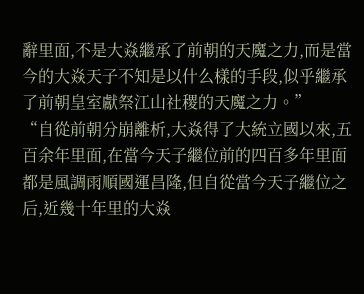辭里面,不是大焱繼承了前朝的天魔之力,而是當今的大焱天子不知是以什么樣的手段,似乎繼承了前朝皇室獻祭江山社稷的天魔之力。”
“自從前朝分崩離析,大焱得了大統立國以來,五百余年里面,在當今天子繼位前的四百多年里面都是風調雨順國運昌隆,但自從當今天子繼位之后,近幾十年里的大焱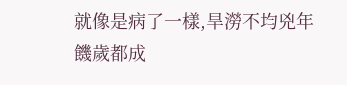就像是病了一樣,旱澇不均兇年饑歲都成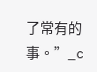了常有的事。”_c